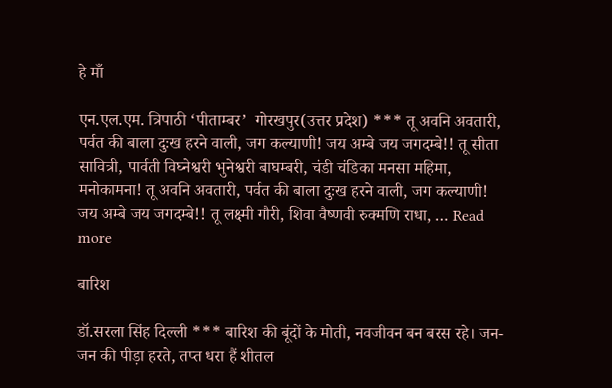हे माँ

एन.एल.एम. त्रिपाठी ‘पीताम्बर’  गोरखपुर(उत्तर प्रदेश) *** तू अवनि अवतारी, पर्वत की बाला दुःख हरने वाली, जग कल्याणी! जय अम्बे जय जगदम्बे!! तू सीता सावित्री, पार्वती विघ्नेश्वरी भुनेश्वरी बाघम्बरी, चंडी चंडिका मनसा महिमा, मनोकामना! तू अवनि अवतारी, पर्वत की बाला दुःख हरने वाली, जग कल्याणी! जय अम्बे जय जगदम्बे!! तू लक्ष्मी गौरी, शिवा वैष्णवी रुक्मणि राधा, … Read more

बारिश

डॉ.सरला सिंह दिल्ली *** बारिश की बूंदों के मोती, नवजीवन बन बरस रहे। जन-जन की पीड़ा हरते, तप्त धरा हैं शीतल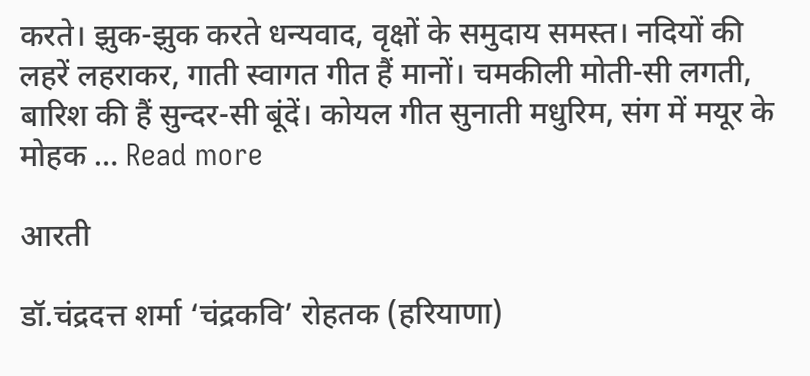करते। झुक-झुक करते धन्यवाद, वृक्षों के समुदाय समस्त। नदियों की लहरें लहराकर, गाती स्वागत गीत हैं मानों। चमकीली मोती-सी लगती, बारिश की हैं सुन्दर-सी बूंदें। कोयल गीत सुनाती मधुरिम, संग में मयूर के मोहक … Read more

आरती

डॉ.चंद्रदत्त शर्मा ‘चंद्रकवि’ रोहतक (हरियाणा)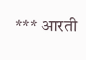*** आरती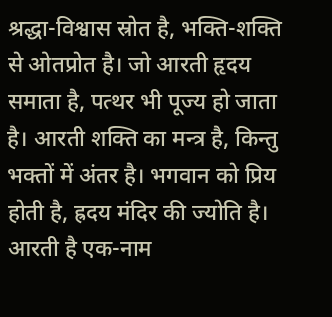श्रद्धा-विश्वास स्रोत है, भक्ति-शक्ति से ओतप्रोत है। जो आरती हृदय समाता है, पत्थर भी पूज्य हो जाता है। आरती शक्ति का मन्त्र है, किन्तु भक्तों में अंतर है। भगवान को प्रिय होती है, ह्रदय मंदिर की ज्योति है। आरती है एक-नाम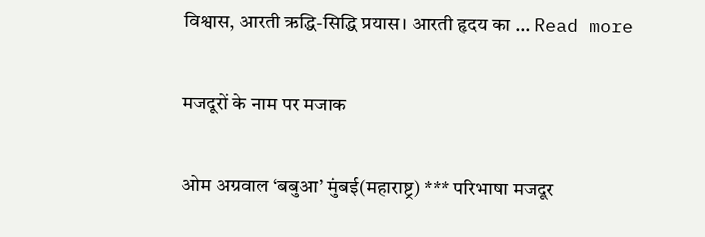विश्वास, आरती ऋद्धि-सिद्धि प्रयास। आरती हृदय का … Read more

मजदूरों के नाम पर मजाक

ओम अग्रवाल ‘बबुआ’ मुंबई(महाराष्ट्र) *** परिभाषा मजदूर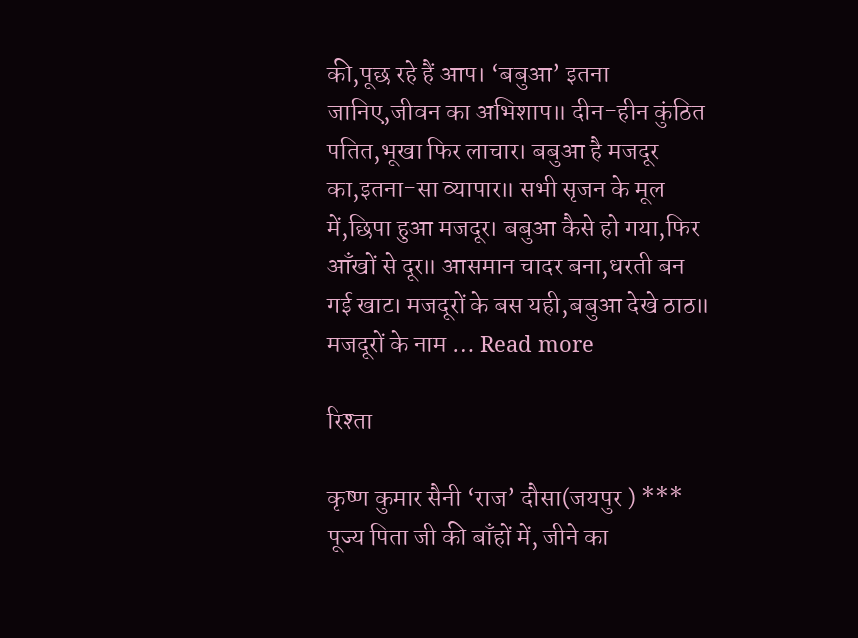की,पूछ रहे हैं आप। ‘बबुआ’ इतना जानिए,जीवन का अभिशाप॥ दीन-हीन कुंठित पतित,भूखा फिर लाचार। बबुआ है मजदूर का,इतना-सा व्यापार॥ सभी सृजन के मूल में,छिपा हुआ मजदूर। बबुआ कैसे हो गया,फिर आँखों से दूर॥ आसमान चादर बना,धरती बन गई खाट। मजदूरों के बस यही,बबुआ देखे ठाठ॥ मजदूरों के नाम … Read more

रिश्ता

कृष्ण कुमार सैनी ‘राज’ दौसा(जयपुर ) *** पूज्य पिता जी की बाँहों में, जीने का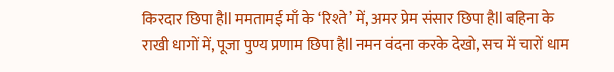किरदार छिपा हैll ममतामई माँ के ‘रिश्ते’ में, अमर प्रेम संसार छिपा हैll बहिना के राखी धागों में, पूजा पुण्य प्रणाम छिपा हैll नमन वंदना करके देखो, सच में चारों धाम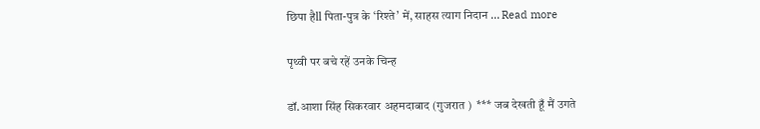छिपा हैll पिता-पुत्र के ‘रिश्ते’ में, साहस त्याग निदान … Read more

पृथ्वी पर बचे रहें उनके चिन्ह

डॉ.आशा सिंह सिकरवार अहमदाबाद (गुजरात )  *** जब देखती हूँ मैं उगते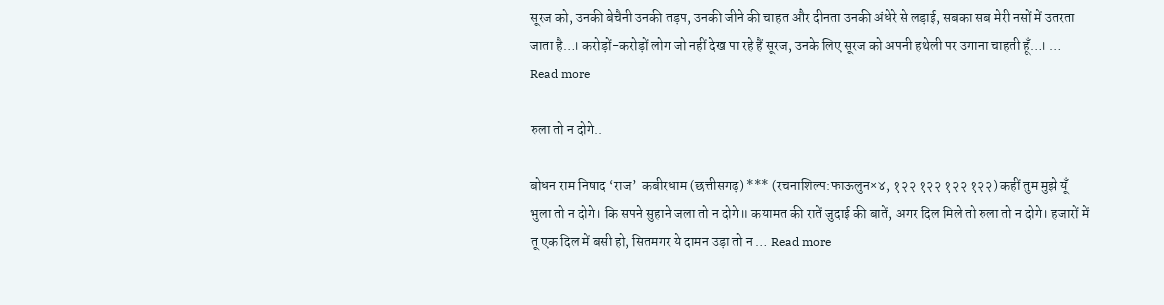सूरज को, उनकी बेचैनी उनकी तड़प, उनकी जीने की चाहत और दीनता उनकी अंधेरे से लड़ाई, सबका सब मेरी नसों में उतरता जाता है…। करोड़ों-करोड़ों लोग जो नहीं देख पा रहे हैं सूरज, उनके लिए सूरज को अपनी हथेली पर उगाना चाहती हूँ…। … Read more

रुला तो न दोगे..

बोधन राम निषाद ‘राज’  कबीरधाम (छत्तीसगढ़) *** (रचनाशिल्प:फाऊलुन×४, १२२ १२२ १२२ १२२) कहीं तुम मुझे यूँ भुला तो न दोगे। कि सपने सुहाने जला तो न दोगे॥ कयामत की रातें जुदाई की बातें, अगर दिल मिले तो रुला तो न दोगे। हजारों में तू एक दिल में बसी हो, सितमगर ये दामन उड़ा तो न … Read more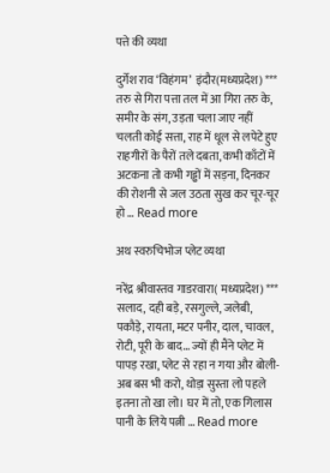पत्ते की व्यथा

दुर्गेश राव ‘विहंगम’  इंदौर(मध्यप्रदेश) *** तरु से गिरा पत्ता तल में आ गिरा तरु के, समीर के संग, उड़ता चला जाए नहीं चलती कोई सत्ता, राह में धूल से लपेटे हुए राहगीरों के पैरों तले दबता, कभी काँटों में अटकना तो कभी गड्ढों में सड़ना, दिनकर की रोशनी से जल उठता सुख कर चूर-चूर हो … Read more

अथ स्वरुचिभोज प्लेट व्यथा

नरेंद्र श्रीवास्तव गाडरवारा( मध्यप्रदेश) *** सलाद, दही बड़े, रसगुल्ले, जलेबी, पकौड़े, रायता, मटर पनीर, दाल, चावल, रोटी, पूरी के बाद… ज्यों ही मैंने प्लेट में पापड़ रखा, प्लेट से रहा न गया और बोली- अब बस भी करो, थोड़ा सुस्ता लो पहले इतना तो खा लो। घर में तो, एक गिलास पानी के लिये पत्नी … Read more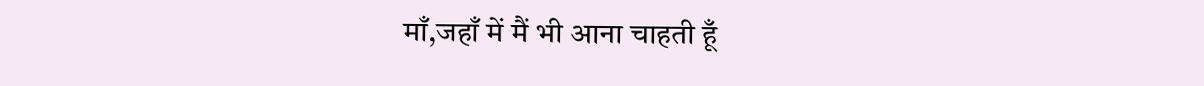माँ,जहाँ में मैं भी आना चाहती हूँ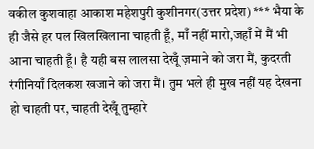वकील कुशवाहा आकाश महेशपुरी कुशीनगर(उत्तर प्रदेश) *** भैया के ही जैसे हर पल खिलखिलाना चाहती हूँ, माँ नहीं मारो,जहाँ में मैं भी आना चाहती हूँ। है यही बस लालसा देखूँ ज़माने को जरा मैं, कुदरती रंगीनियाँ दिलकश खजाने को जरा मैं। तुम भले ही मुख नहीं यह देखना हो चाहती पर, चाहती देखूँ तुम्हारे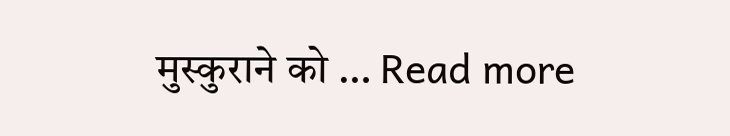मुस्कुराने को … Read more